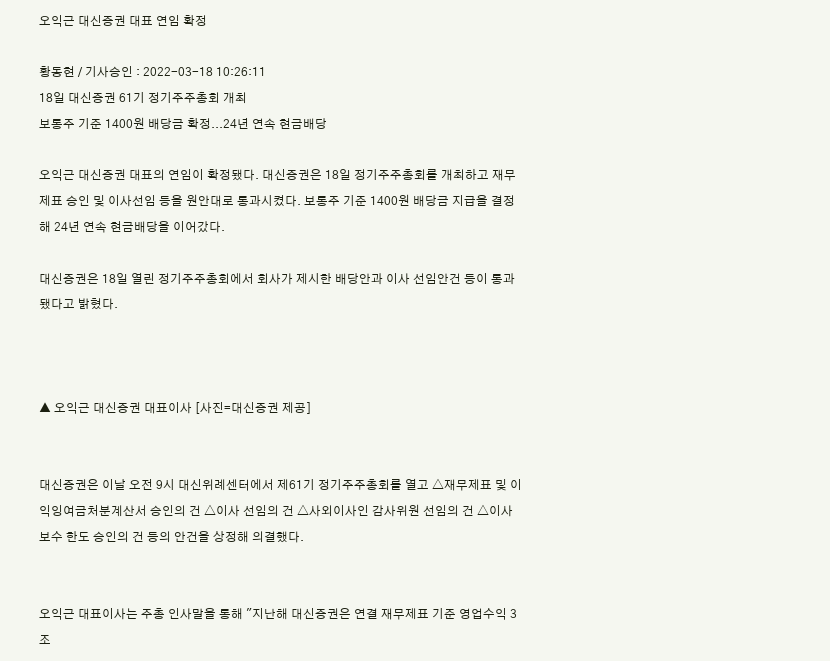오익근 대신증권 대표 연임 확정

황동현 / 기사승인 : 2022-03-18 10:26:11
18일 대신증권 61기 정기주주총회 개최
보통주 기준 1400원 배당금 확정...24년 연속 현금배당

오익근 대신증권 대표의 연임이 확정됐다. 대신증권은 18일 정기주주총회를 개최하고 재무제표 승인 및 이사선임 등을 원안대로 통과시켰다. 보통주 기준 1400원 배당금 지급을 결정해 24년 연속 현금배당을 이어갔다.

대신증권은 18일 열린 정기주주총회에서 회사가 제시한 배당안과 이사 선임안건 등이 통과됐다고 밝혔다.



▲ 오익근 대신증권 대표이사 [사진=대신증권 제공]


대신증권은 이날 오전 9시 대신위례센터에서 제61기 정기주주총회를 열고 △재무제표 및 이익잉여금처분계산서 승인의 건 △이사 선임의 건 △사외이사인 감사위원 선임의 건 △이사 보수 한도 승인의 건 등의 안건을 상정해 의결했다.


오익근 대표이사는 주총 인사말을 통해 "지난해 대신증권은 연결 재무제표 기준 영업수익 3조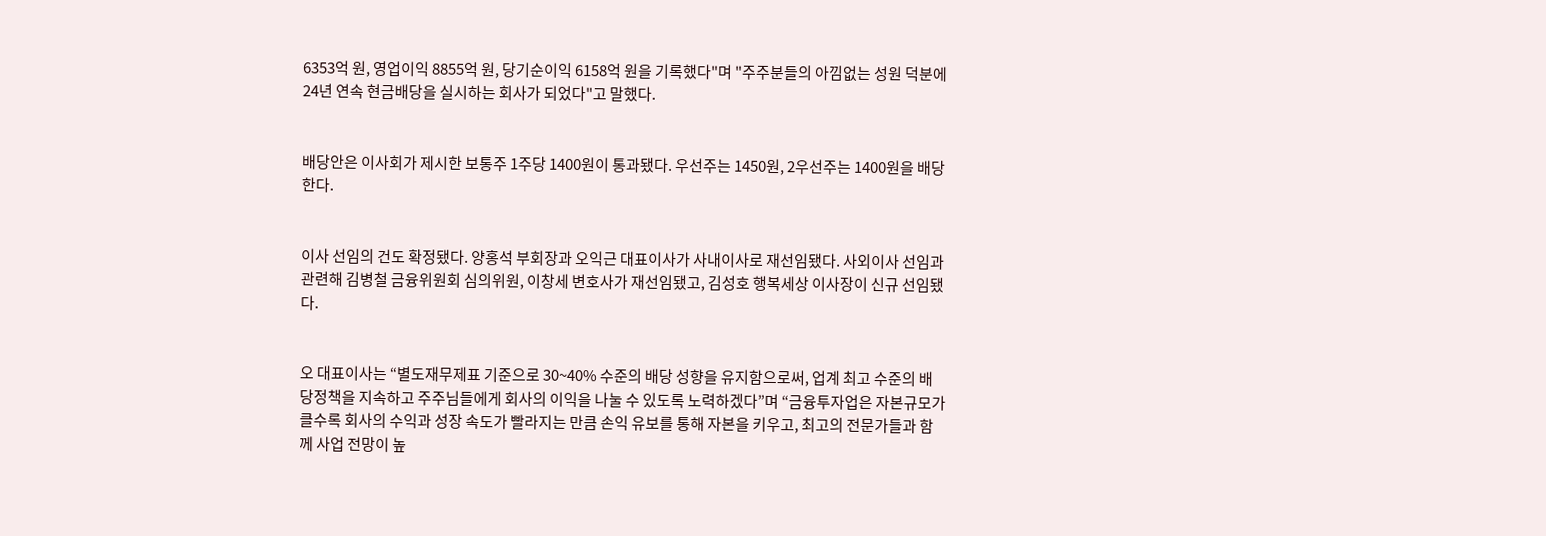6353억 원, 영업이익 8855억 원, 당기순이익 6158억 원을 기록했다"며 "주주분들의 아낌없는 성원 덕분에 24년 연속 현금배당을 실시하는 회사가 되었다"고 말했다.


배당안은 이사회가 제시한 보통주 1주당 1400원이 통과됐다. 우선주는 1450원, 2우선주는 1400원을 배당한다.


이사 선임의 건도 확정됐다. 양홍석 부회장과 오익근 대표이사가 사내이사로 재선임됐다. 사외이사 선임과 관련해 김병철 금융위원회 심의위원, 이창세 변호사가 재선임됐고, 김성호 행복세상 이사장이 신규 선임됐다.


오 대표이사는 “별도재무제표 기준으로 30~40% 수준의 배당 성향을 유지함으로써, 업계 최고 수준의 배당정책을 지속하고 주주님들에게 회사의 이익을 나눌 수 있도록 노력하겠다”며 “금융투자업은 자본규모가 클수록 회사의 수익과 성장 속도가 빨라지는 만큼 손익 유보를 통해 자본을 키우고, 최고의 전문가들과 함께 사업 전망이 높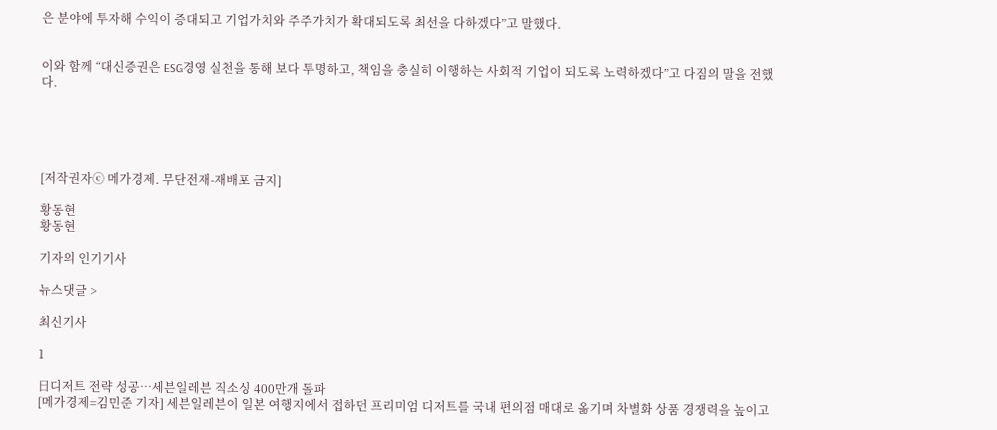은 분야에 투자해 수익이 증대되고 기업가치와 주주가치가 확대되도록 최선을 다하겠다”고 말했다.


이와 함께 “대신증권은 ESG경영 실천을 통해 보다 투명하고, 책임을 충실히 이행하는 사회적 기업이 되도록 노력하겠다”고 다짐의 말을 전했다.





[저작권자ⓒ 메가경제. 무단전재-재배포 금지]

황동현
황동현

기자의 인기기사

뉴스댓글 >

최신기사

1

日디저트 전략 성공…세븐일레븐 직소싱 400만개 돌파
[메가경제=김민준 기자] 세븐일레븐이 일본 여행지에서 접하던 프리미엄 디저트를 국내 편의점 매대로 옮기며 차별화 상품 경쟁력을 높이고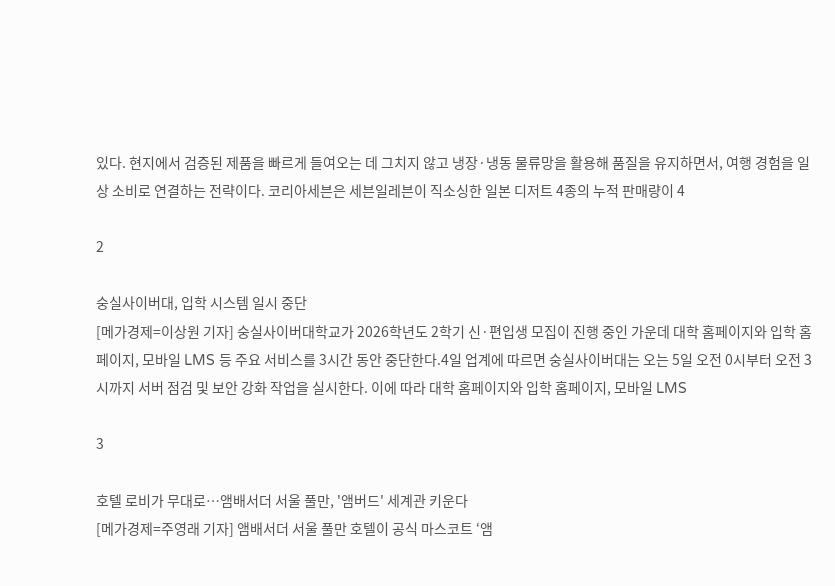있다. 현지에서 검증된 제품을 빠르게 들여오는 데 그치지 않고 냉장·냉동 물류망을 활용해 품질을 유지하면서, 여행 경험을 일상 소비로 연결하는 전략이다. 코리아세븐은 세븐일레븐이 직소싱한 일본 디저트 4종의 누적 판매량이 4

2

숭실사이버대, 입학 시스템 일시 중단
[메가경제=이상원 기자] 숭실사이버대학교가 2026학년도 2학기 신·편입생 모집이 진행 중인 가운데 대학 홈페이지와 입학 홈페이지, 모바일 LMS 등 주요 서비스를 3시간 동안 중단한다.4일 업계에 따르면 숭실사이버대는 오는 5일 오전 0시부터 오전 3시까지 서버 점검 및 보안 강화 작업을 실시한다. 이에 따라 대학 홈페이지와 입학 홈페이지, 모바일 LMS

3

호텔 로비가 무대로…앰배서더 서울 풀만, '앰버드' 세계관 키운다
[메가경제=주영래 기자] 앰배서더 서울 풀만 호텔이 공식 마스코트 ‘앰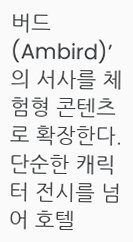버드(Ambird)’의 서사를 체험형 콘텐츠로 확장한다. 단순한 캐릭터 전시를 넘어 호텔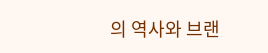의 역사와 브랜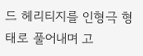드 헤리티지를 인형극 형태로 풀어내며 고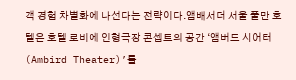객 경험 차별화에 나선다는 전략이다.앰배서더 서울 풀만 호텔은 호텔 로비에 인형극장 콘셉트의 공간 ‘앰버드 시어터(Ambird Theater)’를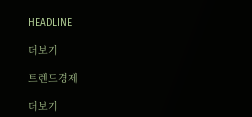HEADLINE

더보기

트렌드경제

더보기